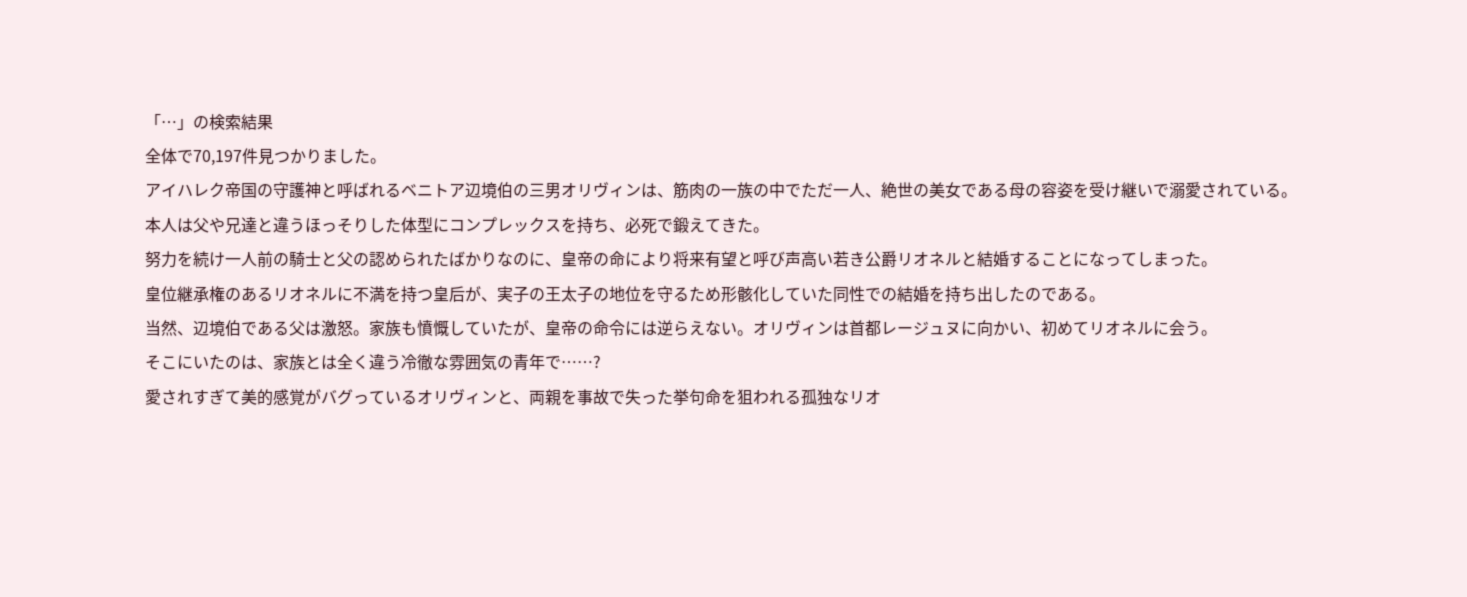「…」の検索結果
全体で70,197件見つかりました。
アイハレク帝国の守護神と呼ばれるベニトア辺境伯の三男オリヴィンは、筋肉の一族の中でただ一人、絶世の美女である母の容姿を受け継いで溺愛されている。
本人は父や兄達と違うほっそりした体型にコンプレックスを持ち、必死で鍛えてきた。
努力を続け一人前の騎士と父の認められたばかりなのに、皇帝の命により将来有望と呼び声高い若き公爵リオネルと結婚することになってしまった。
皇位継承権のあるリオネルに不満を持つ皇后が、実子の王太子の地位を守るため形骸化していた同性での結婚を持ち出したのである。
当然、辺境伯である父は激怒。家族も憤慨していたが、皇帝の命令には逆らえない。オリヴィンは首都レージュヌに向かい、初めてリオネルに会う。
そこにいたのは、家族とは全く違う冷徹な雰囲気の青年で……?
愛されすぎて美的感覚がバグっているオリヴィンと、両親を事故で失った挙句命を狙われる孤独なリオ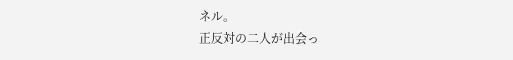ネル。
正反対の二人が出会っ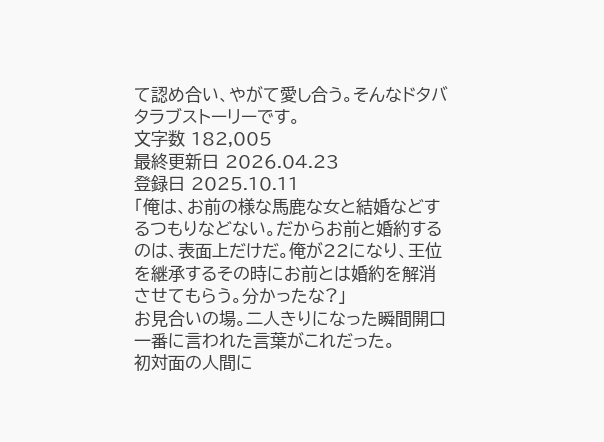て認め合い、やがて愛し合う。そんなドタバタラブストーリーです。
文字数 182,005
最終更新日 2026.04.23
登録日 2025.10.11
「俺は、お前の様な馬鹿な女と結婚などするつもりなどない。だからお前と婚約するのは、表面上だけだ。俺が22になり、王位を継承するその時にお前とは婚約を解消させてもらう。分かったな?」
お見合いの場。二人きりになった瞬間開口一番に言われた言葉がこれだった。
初対面の人間に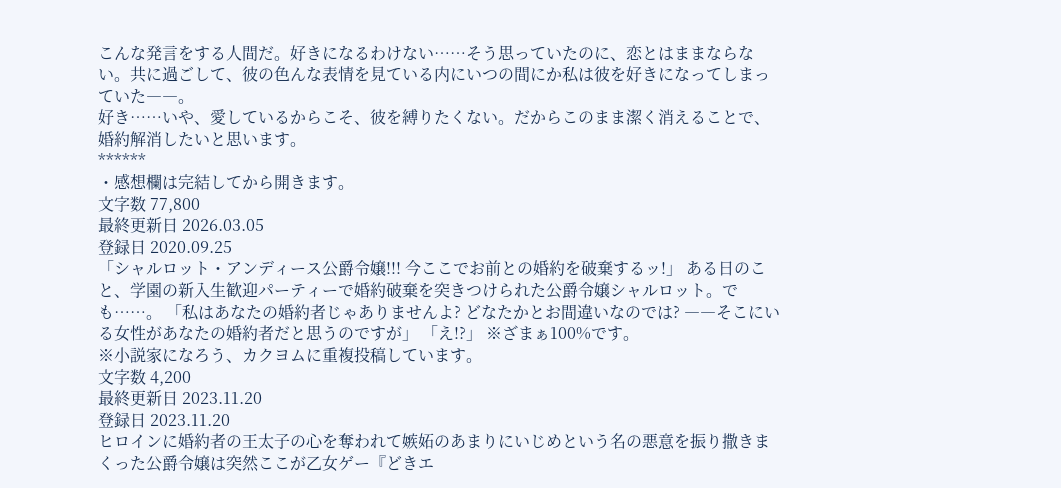こんな発言をする人間だ。好きになるわけない……そう思っていたのに、恋とはままならない。共に過ごして、彼の色んな表情を見ている内にいつの間にか私は彼を好きになってしまっていた――。
好き……いや、愛しているからこそ、彼を縛りたくない。だからこのまま潔く消えることで、婚約解消したいと思います。
******
・感想欄は完結してから開きます。
文字数 77,800
最終更新日 2026.03.05
登録日 2020.09.25
「シャルロット・アンディース公爵令嬢!!! 今ここでお前との婚約を破棄するッ!」 ある日のこと、学園の新入生歓迎パーティーで婚約破棄を突きつけられた公爵令嬢シャルロット。でも……。 「私はあなたの婚約者じゃありませんよ? どなたかとお間違いなのでは? ――そこにいる女性があなたの婚約者だと思うのですが」 「え!?」 ※ざまぁ100%です。
※小説家になろう、カクヨムに重複投稿しています。
文字数 4,200
最終更新日 2023.11.20
登録日 2023.11.20
ヒロインに婚約者の王太子の心を奪われて嫉妬のあまりにいじめという名の悪意を振り撒きまくった公爵令嬢は突然ここが乙女ゲー『どきエ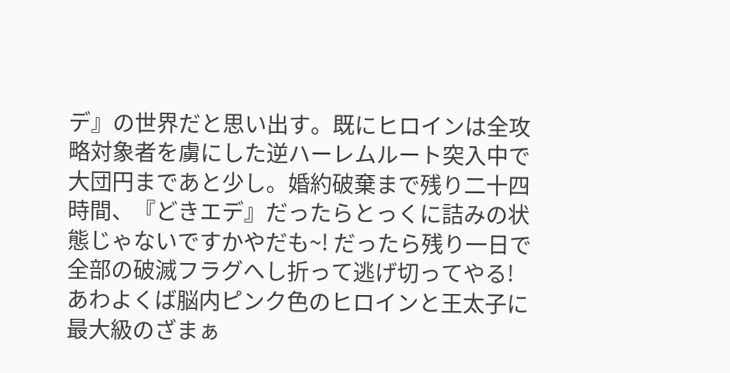デ』の世界だと思い出す。既にヒロインは全攻略対象者を虜にした逆ハーレムルート突入中で大団円まであと少し。婚約破棄まで残り二十四時間、『どきエデ』だったらとっくに詰みの状態じゃないですかやだも~! だったら残り一日で全部の破滅フラグへし折って逃げ切ってやる! あわよくば脳内ピンク色のヒロインと王太子に最大級のざまぁ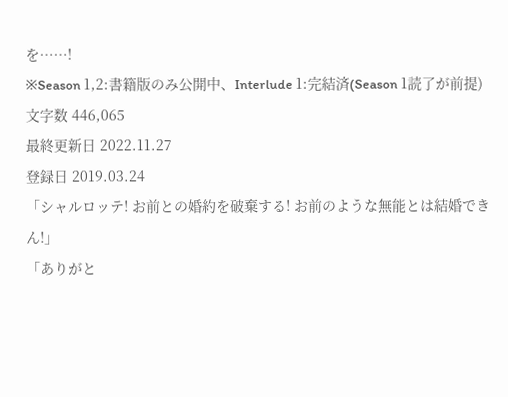を……!
※Season 1,2:書籍版のみ公開中、Interlude 1:完結済(Season 1読了が前提)
文字数 446,065
最終更新日 2022.11.27
登録日 2019.03.24
「シャルロッテ! お前との婚約を破棄する! お前のような無能とは結婚できん!」
「ありがと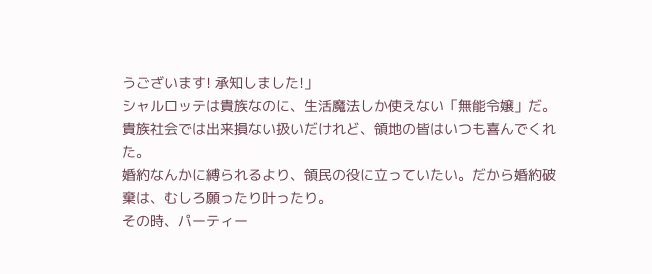うございます! 承知しました!」
シャルロッテは貴族なのに、生活魔法しか使えない「無能令嬢」だ。
貴族社会では出来損ない扱いだけれど、領地の皆はいつも喜んでくれた。
婚約なんかに縛られるより、領民の役に立っていたい。だから婚約破棄は、むしろ願ったり叶ったり。
その時、パーティー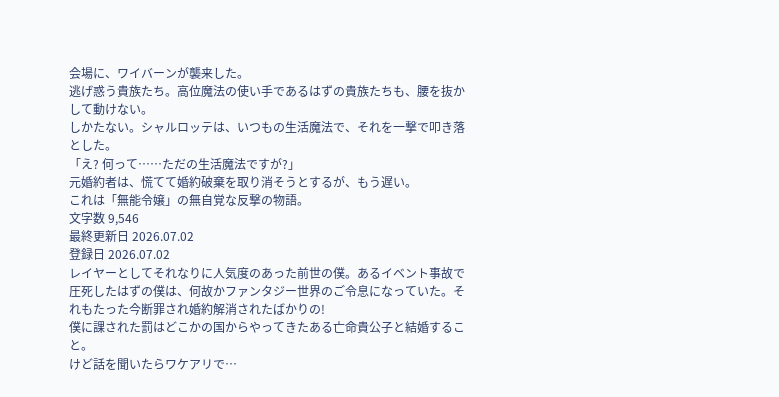会場に、ワイバーンが襲来した。
逃げ惑う貴族たち。高位魔法の使い手であるはずの貴族たちも、腰を抜かして動けない。
しかたない。シャルロッテは、いつもの生活魔法で、それを一撃で叩き落とした。
「え? 何って……ただの生活魔法ですが?」
元婚約者は、慌てて婚約破棄を取り消そうとするが、もう遅い。
これは「無能令嬢」の無自覚な反撃の物語。
文字数 9,546
最終更新日 2026.07.02
登録日 2026.07.02
レイヤーとしてそれなりに人気度のあった前世の僕。あるイベント事故で圧死したはずの僕は、何故かファンタジー世界のご令息になっていた。それもたった今断罪され婚約解消されたばかりの!
僕に課された罰はどこかの国からやってきたある亡命貴公子と結婚すること。
けど話を聞いたらワケアリで…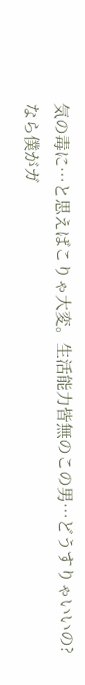気の毒に…と思えばこりゃ大変。生活能力皆無のこの男…どうすりゃいいの?
なら僕がガ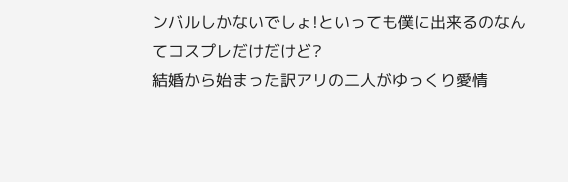ンバルしかないでしょ!といっても僕に出来るのなんてコスプレだけだけど?
結婚から始まった訳アリの二人がゆっくり愛情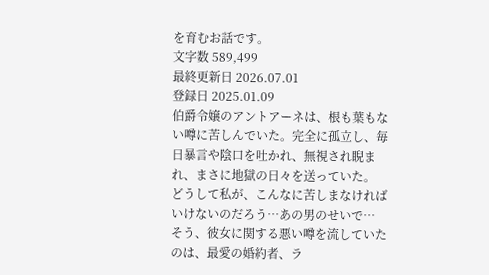を育むお話です。
文字数 589,499
最終更新日 2026.07.01
登録日 2025.01.09
伯爵令嬢のアントアーネは、根も葉もない噂に苦しんでいた。完全に孤立し、毎日暴言や陰口を吐かれ、無視され睨まれ、まさに地獄の日々を送っていた。
どうして私が、こんなに苦しまなければいけないのだろう…あの男のせいで…
そう、彼女に関する悪い噂を流していたのは、最愛の婚約者、ラ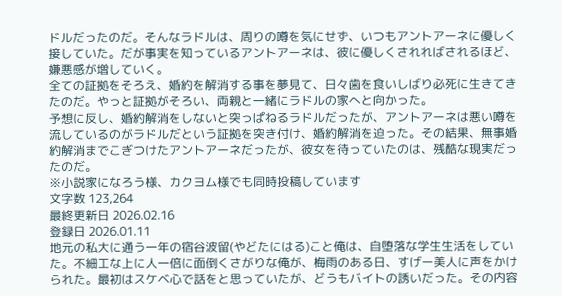ドルだったのだ。そんなラドルは、周りの噂を気にせず、いつもアントアーネに優しく接していた。だが事実を知っているアントアーネは、彼に優しくされればされるほど、嫌悪感が増していく。
全ての証拠をそろえ、婚約を解消する事を夢見て、日々歯を食いしばり必死に生きてきたのだ。やっと証拠がそろい、両親と一緒にラドルの家へと向かった。
予想に反し、婚約解消をしないと突っぱねるラドルだったが、アントアーネは悪い噂を流しているのがラドルだという証拠を突き付け、婚約解消を迫った。その結果、無事婚約解消までこぎつけたアントアーネだったが、彼女を待っていたのは、残酷な現実だったのだ。
※小説家になろう様、カクヨム様でも同時投稿しています
文字数 123,264
最終更新日 2026.02.16
登録日 2026.01.11
地元の私大に通う一年の宿谷波留(やどたにはる)こと俺は、自堕落な学生生活をしていた。不細工な上に人一倍に面倒くさがりな俺が、梅雨のある日、すげー美人に声をかけられた。最初はスケベ心で話をと思っていたが、どうもバイトの誘いだった。その内容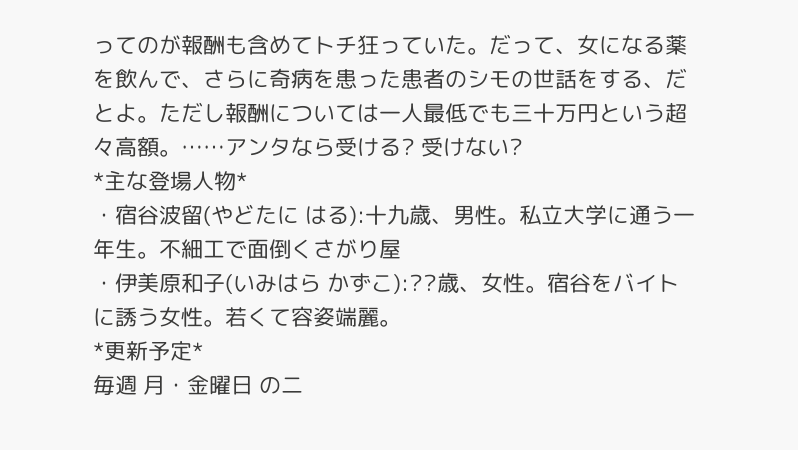ってのが報酬も含めてトチ狂っていた。だって、女になる薬を飲んで、さらに奇病を患った患者のシモの世話をする、だとよ。ただし報酬については一人最低でも三十万円という超々高額。……アンタなら受ける? 受けない?
*主な登場人物*
・宿谷波留(やどたに はる):十九歳、男性。私立大学に通う一年生。不細工で面倒くさがり屋
・伊美原和子(いみはら かずこ):??歳、女性。宿谷をバイトに誘う女性。若くて容姿端麗。
*更新予定*
毎週 月・金曜日 の二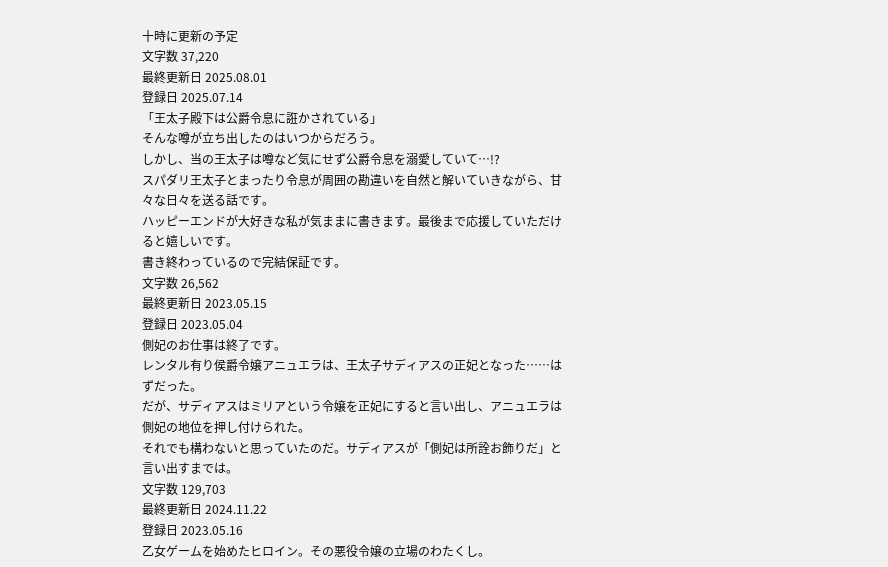十時に更新の予定
文字数 37,220
最終更新日 2025.08.01
登録日 2025.07.14
「王太子殿下は公爵令息に誑かされている」
そんな噂が立ち出したのはいつからだろう。
しかし、当の王太子は噂など気にせず公爵令息を溺愛していて…!?
スパダリ王太子とまったり令息が周囲の勘違いを自然と解いていきながら、甘々な日々を送る話です。
ハッピーエンドが大好きな私が気ままに書きます。最後まで応援していただけると嬉しいです。
書き終わっているので完結保証です。
文字数 26,562
最終更新日 2023.05.15
登録日 2023.05.04
側妃のお仕事は終了です。
レンタル有り侯爵令嬢アニュエラは、王太子サディアスの正妃となった……はずだった。
だが、サディアスはミリアという令嬢を正妃にすると言い出し、アニュエラは側妃の地位を押し付けられた。
それでも構わないと思っていたのだ。サディアスが「側妃は所詮お飾りだ」と言い出すまでは。
文字数 129,703
最終更新日 2024.11.22
登録日 2023.05.16
乙女ゲームを始めたヒロイン。その悪役令嬢の立場のわたくし。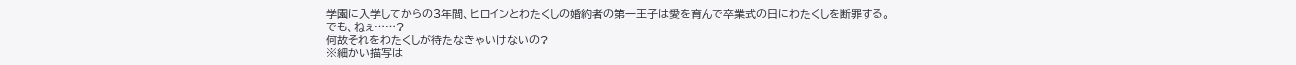学園に入学してからの3年間、ヒロインとわたくしの婚約者の第一王子は愛を育んで卒業式の日にわたくしを断罪する。
でも、ねぇ……?
何故それをわたくしが待たなきゃいけないの?
※細かい描写は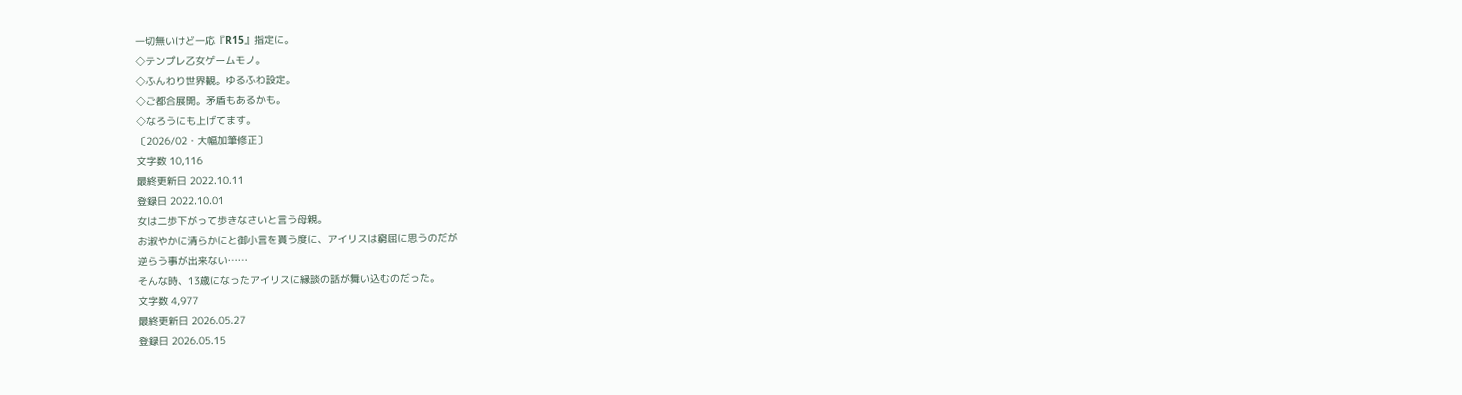一切無いけど一応『R15』指定に。
◇テンプレ乙女ゲームモノ。
◇ふんわり世界観。ゆるふわ設定。
◇ご都合展開。矛盾もあるかも。
◇なろうにも上げてます。
〔2026/02・大幅加筆修正〕
文字数 10,116
最終更新日 2022.10.11
登録日 2022.10.01
女は二歩下がって歩きなさいと言う母親。
お淑やかに清らかにと御小言を貰う度に、アイリスは窮屈に思うのだが
逆らう事が出来ない……
そんな時、13歳になったアイリスに縁談の話が舞い込むのだった。
文字数 4,977
最終更新日 2026.05.27
登録日 2026.05.15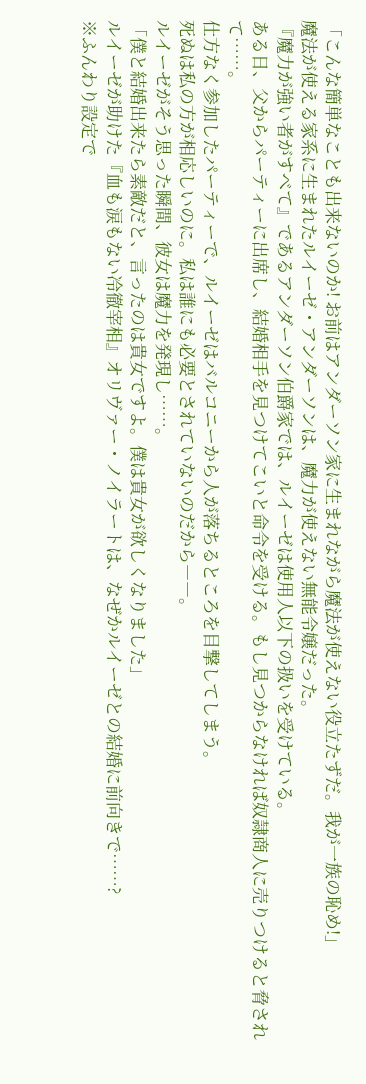「こんな簡単なことも出来ないのか! お前はアンダーソン家に生まれながら魔法が使えない役立たずだ。我が一族の恥め!」
魔法が使える家系に生まれたルイーゼ・アンダーソンは、魔力が使えない無能令嬢だった。
『魔力が強い者がすべて』であるアンダーソン伯爵家では、ルイーゼは使用人以下の扱いを受けている。
ある日、父からパーティーに出席し、結婚相手を見つけてこいと命令を受ける。もし見つからなければ奴隷商人に売りつけると脅されて……。
仕方なく参加したパーティーで、ルイーゼはバルコニーから人が落ちるところを目撃してしまう。
死ぬは私の方が相応しいのに。私は誰にも必要とされていないのだから――。
ルイーゼがそう思った瞬間、彼女は魔力を発現し……。
「僕と結婚出来たら素敵だと、言ったのは貴女ですよ。僕は貴女が欲しくなりました」
ルイーゼが助けた『血も涙もない冷徹宰相』オリヴァー・ノイラートは、なぜかルイーゼとの結婚に前向きで……?
※ふんわり設定で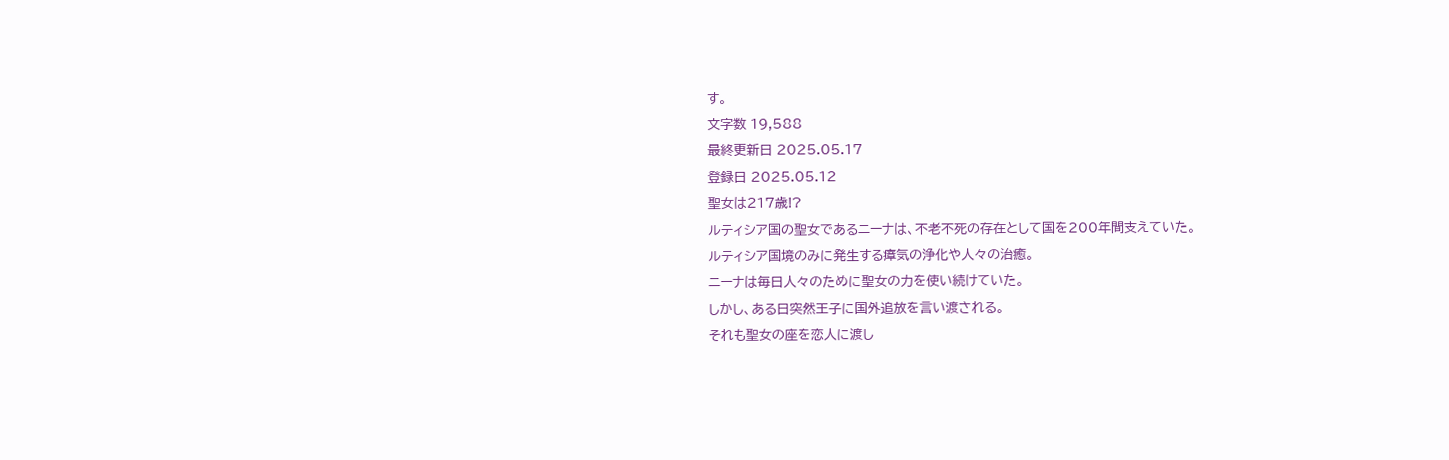す。
文字数 19,588
最終更新日 2025.05.17
登録日 2025.05.12
聖女は217歳!?
ルティシア国の聖女であるニーナは、不老不死の存在として国を200年間支えていた。
ルティシア国境のみに発生する瘴気の浄化や人々の治癒。
ニーナは毎日人々のために聖女の力を使い続けていた。
しかし、ある日突然王子に国外追放を言い渡される。
それも聖女の座を恋人に渡し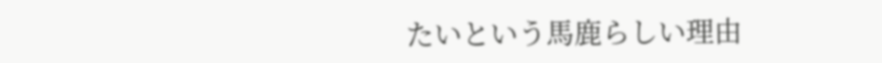たいという馬鹿らしい理由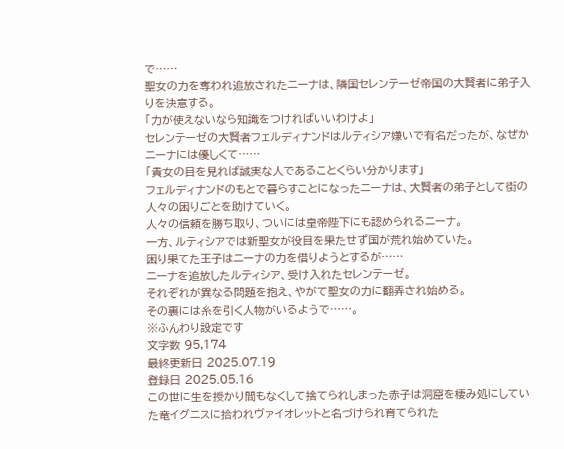で……
聖女の力を奪われ追放されたニーナは、隣国セレンテーゼ帝国の大賢者に弟子入りを決意する。
「力が使えないなら知識をつければいいわけよ」
セレンテーゼの大賢者フェルディナンドはルティシア嫌いで有名だったが、なぜかニーナには優しくて……
「貴女の目を見れば誠実な人であることくらい分かります」
フェルディナンドのもとで暮らすことになったニーナは、大賢者の弟子として街の人々の困りごとを助けていく。
人々の信頼を勝ち取り、ついには皇帝陛下にも認められるニーナ。
一方、ルティシアでは新聖女が役目を果たせず国が荒れ始めていた。
困り果てた王子はニーナの力を借りようとするが……
ニーナを追放したルティシア、受け入れたセレンテーゼ。
それぞれが異なる問題を抱え、やがて聖女の力に翻弄され始める。
その裏には糸を引く人物がいるようで……。
※ふんわり設定です
文字数 95,174
最終更新日 2025.07.19
登録日 2025.05.16
この世に生を授かり間もなくして捨てられしまった赤子は洞窟を棲み処にしていた竜イグニスに拾われヴァイオレットと名づけられ育てられた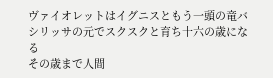ヴァイオレットはイグニスともう一頭の竜バシリッサの元でスクスクと育ち十六の歳になる
その歳まで人間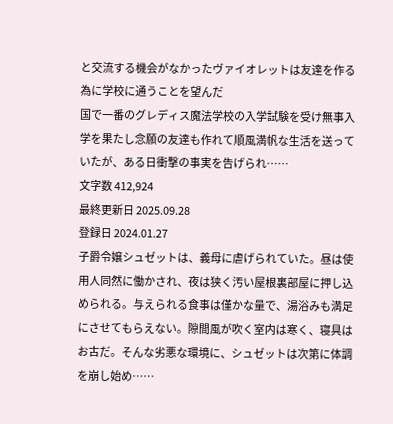と交流する機会がなかったヴァイオレットは友達を作る為に学校に通うことを望んだ
国で一番のグレディス魔法学校の入学試験を受け無事入学を果たし念願の友達も作れて順風満帆な生活を送っていたが、ある日衝撃の事実を告げられ……
文字数 412,924
最終更新日 2025.09.28
登録日 2024.01.27
子爵令嬢シュゼットは、義母に虐げられていた。昼は使用人同然に働かされ、夜は狭く汚い屋根裏部屋に押し込められる。与えられる食事は僅かな量で、湯浴みも満足にさせてもらえない。隙間風が吹く室内は寒く、寝具はお古だ。そんな劣悪な環境に、シュゼットは次第に体調を崩し始め……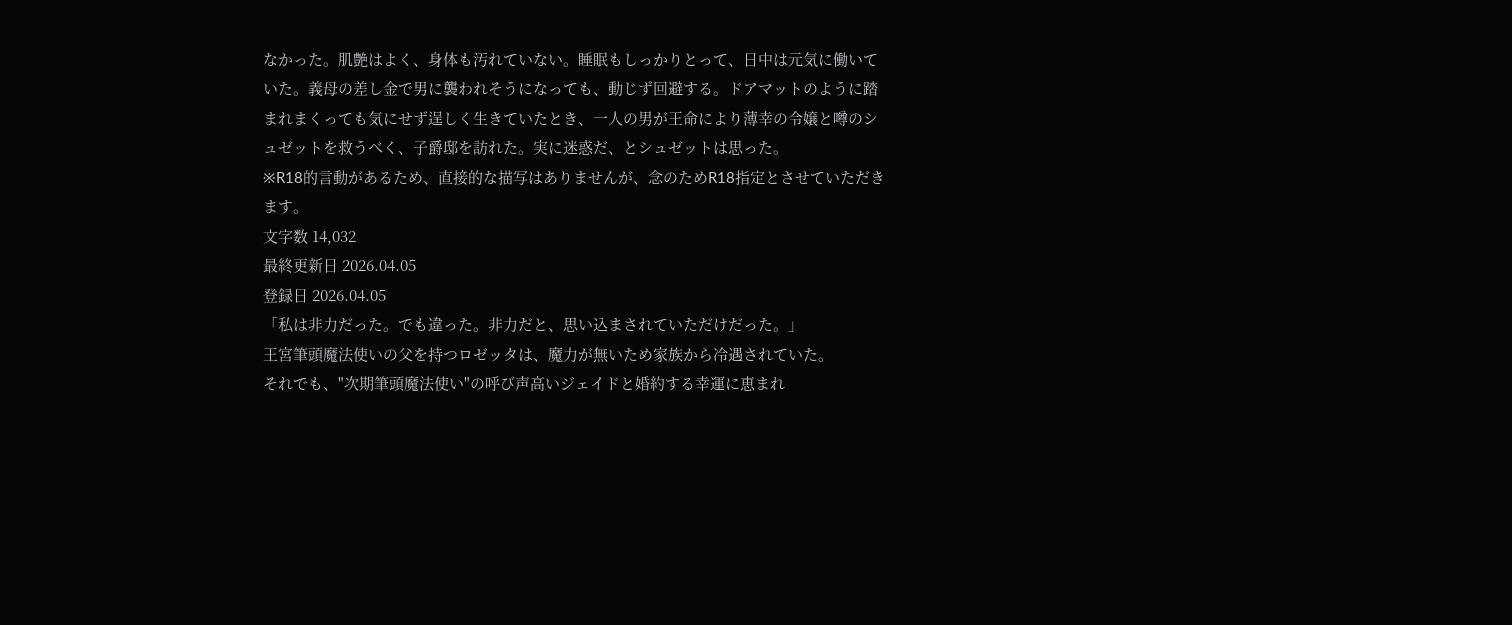なかった。肌艶はよく、身体も汚れていない。睡眠もしっかりとって、日中は元気に働いていた。義母の差し金で男に襲われそうになっても、動じず回避する。ドアマットのように踏まれまくっても気にせず逞しく生きていたとき、一人の男が王命により薄幸の令嬢と噂のシュゼットを救うべく、子爵邸を訪れた。実に迷惑だ、とシュゼットは思った。
※R18的言動があるため、直接的な描写はありませんが、念のためR18指定とさせていただきます。
文字数 14,032
最終更新日 2026.04.05
登録日 2026.04.05
「私は非力だった。でも違った。非力だと、思い込まされていただけだった。」
王宮筆頭魔法使いの父を持つロゼッタは、魔力が無いため家族から冷遇されていた。
それでも、"次期筆頭魔法使い"の呼び声高いジェイドと婚約する幸運に恵まれ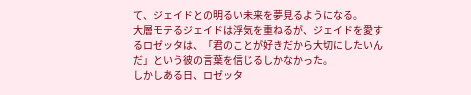て、ジェイドとの明るい未来を夢見るようになる。
大層モテるジェイドは浮気を重ねるが、ジェイドを愛するロゼッタは、「君のことが好きだから大切にしたいんだ」という彼の言葉を信じるしかなかった。
しかしある日、ロゼッタ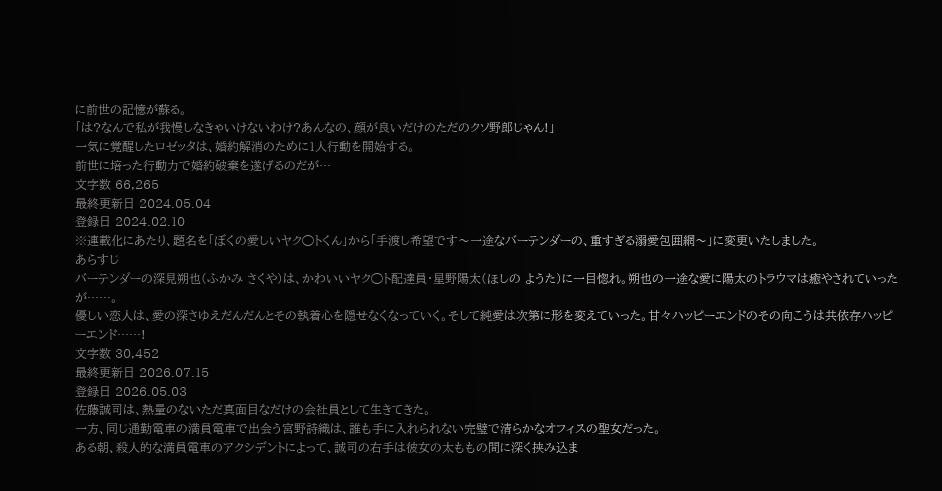に前世の記憶が蘇る。
「は?なんで私が我慢しなきゃいけないわけ?あんなの、顔が良いだけのただのクソ野郎じゃん!」
一気に覚醒したロゼッタは、婚約解消のために1人行動を開始する。
前世に培った行動力で婚約破棄を遂げるのだが…
文字数 66,265
最終更新日 2024.05.04
登録日 2024.02.10
※連載化にあたり、題名を「ぼくの愛しいヤク◯トくん」から「手渡し希望です〜一途なバーテンダーの、重すぎる溺愛包囲網〜」に変更いたしました。
あらすじ
バーテンダーの深見朔也(ふかみ さくや)は、かわいいヤク◯ト配達員・星野陽太(ほしの ようた)に一目惚れ。朔也の一途な愛に陽太のトラウマは癒やされていったが……。
優しい恋人は、愛の深さゆえだんだんとその執着心を隠せなくなっていく。そして純愛は次第に形を変えていった。甘々ハッピーエンドのその向こうは共依存ハッピーエンド……!
文字数 30,452
最終更新日 2026.07.15
登録日 2026.05.03
佐藤誠司は、熱量のないただ真面目なだけの会社員として生きてきた。
一方、同じ通勤電車の満員電車で出会う宮野詩織は、誰も手に入れられない完璧で清らかなオフィスの聖女だった。
ある朝、殺人的な満員電車のアクシデントによって、誠司の右手は彼女の太ももの間に深く挟み込ま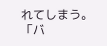れてしまう。
「バ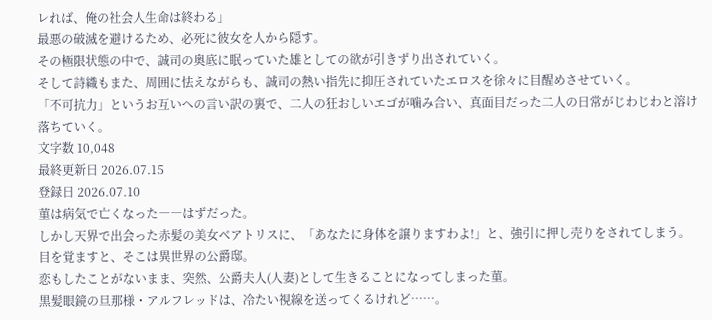レれば、俺の社会人生命は終わる」
最悪の破滅を避けるため、必死に彼女を人から隠す。
その極限状態の中で、誠司の奥底に眠っていた雄としての欲が引きずり出されていく。
そして詩織もまた、周囲に怯えながらも、誠司の熱い指先に抑圧されていたエロスを徐々に目醒めさせていく。
「不可抗力」というお互いへの言い訳の裏で、二人の狂おしいエゴが噛み合い、真面目だった二人の日常がじわじわと溶け落ちていく。
文字数 10,048
最終更新日 2026.07.15
登録日 2026.07.10
菫は病気で亡くなった――はずだった。
しかし天界で出会った赤髪の美女ベアトリスに、「あなたに身体を譲りますわよ!」と、強引に押し売りをされてしまう。
目を覚ますと、そこは異世界の公爵邸。
恋もしたことがないまま、突然、公爵夫人(人妻)として生きることになってしまった菫。
黒髪眼鏡の旦那様・アルフレッドは、冷たい視線を送ってくるけれど……。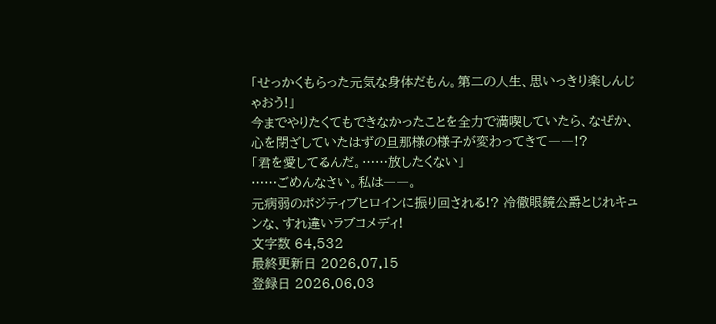「せっかくもらった元気な身体だもん。第二の人生、思いっきり楽しんじゃおう!」
今までやりたくてもできなかったことを全力で満喫していたら、なぜか、心を閉ざしていたはずの旦那様の様子が変わってきて――!?
「君を愛してるんだ。……放したくない」
……ごめんなさい。私は――。
元病弱のポジティブヒロインに振り回される!? 冷徹眼鏡公爵とじれキュンな、すれ違いラブコメディ!
文字数 64,532
最終更新日 2026.07.15
登録日 2026.06.03